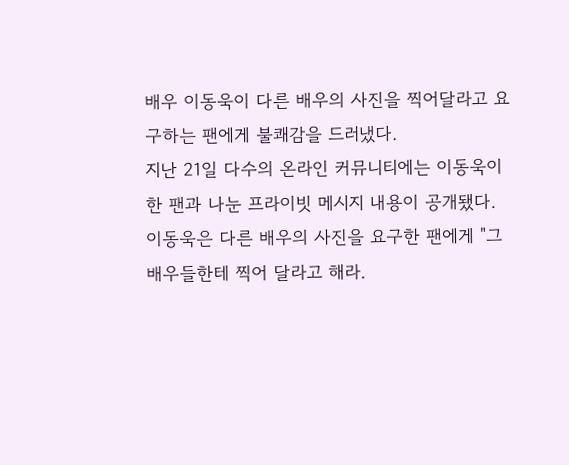배우 이동욱이 다른 배우의 사진을 찍어달라고 요구하는 팬에게 불쾌감을 드러냈다.
지난 21일 다수의 온라인 커뮤니티에는 이동욱이 한 팬과 나눈 프라이빗 메시지 내용이 공개됐다.
이동욱은 다른 배우의 사진을 요구한 팬에게 "그 배우들한테 찍어 달라고 해라.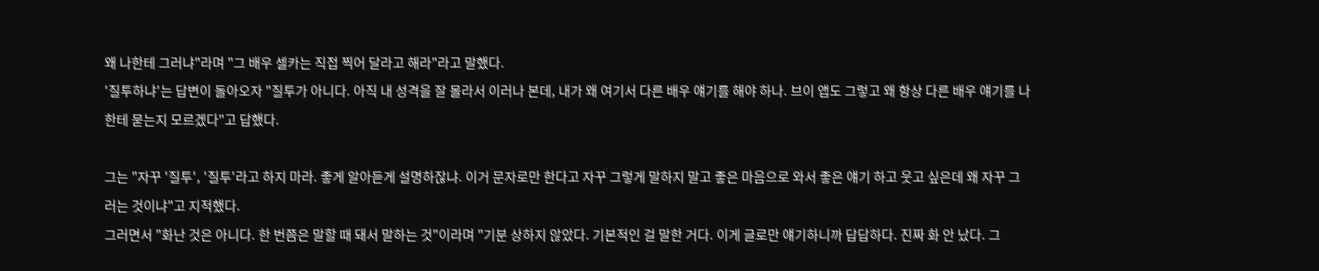왜 나한테 그러냐"라며 "그 배우 셀카는 직접 찍어 달라고 해라"라고 말했다.
'질투하냐'는 답변이 돌아오자 "질투가 아니다. 아직 내 성격을 잘 몰라서 이러나 본데, 내가 왜 여기서 다른 배우 얘기를 해야 하나. 브이 앱도 그렇고 왜 항상 다른 배우 얘기를 나한테 묻는지 모르겠다"고 답했다.

그는 "자꾸 '질투', '질투'라고 하지 마라. 좋게 알아듣게 설명하잖냐. 이거 문자로만 한다고 자꾸 그렇게 말하지 말고 좋은 마음으로 와서 좋은 얘기 하고 웃고 싶은데 왜 자꾸 그러는 것이냐"고 지적했다.
그러면서 "화난 것은 아니다. 한 번쯤은 말할 때 돼서 말하는 것"이라며 "기분 상하지 않았다. 기본적인 걸 말한 거다. 이게 글로만 얘기하니까 답답하다. 진짜 화 안 났다. 그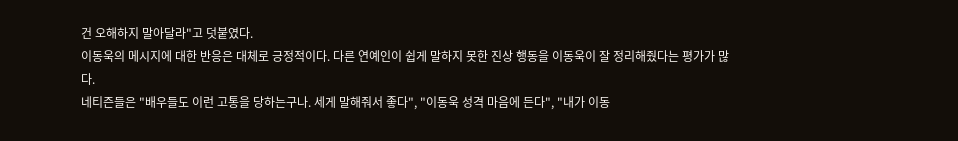건 오해하지 말아달라"고 덧붙였다.
이동욱의 메시지에 대한 반응은 대체로 긍정적이다. 다른 연예인이 쉽게 말하지 못한 진상 행동을 이동욱이 잘 정리해줬다는 평가가 많다.
네티즌들은 "배우들도 이런 고통을 당하는구나. 세게 말해줘서 좋다", "이동욱 성격 마음에 든다", "내가 이동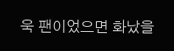욱 팬이었으면 화났을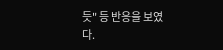듯" 등 반응을 보였다.